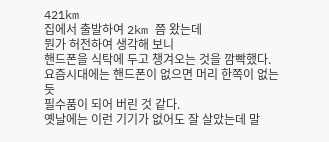421km
집에서 출발하여 2km 쯤 왔는데
뭔가 허전하여 생각해 보니
핸드폰을 식탁에 두고 챙겨오는 것을 깜빡했다.
요즘시대에는 핸드폰이 없으면 머리 한쪽이 없는듯
필수품이 되어 버린 것 같다.
옛날에는 이런 기기가 없어도 잘 살았는데 말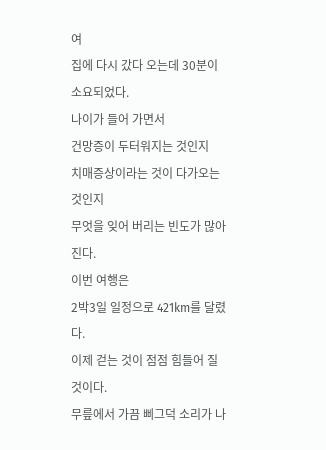여
집에 다시 갔다 오는데 30분이 소요되었다.
나이가 들어 가면서
건망증이 두터워지는 것인지
치매증상이라는 것이 다가오는 것인지
무엇을 잊어 버리는 빈도가 많아진다.
이번 여행은
2박3일 일정으로 421km를 달렸다.
이제 걷는 것이 점점 힘들어 질 것이다.
무릎에서 가끔 삐그덕 소리가 나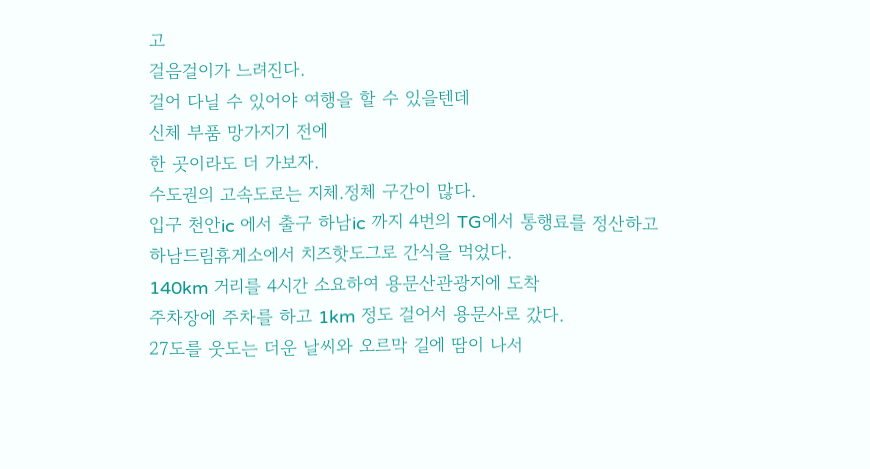고
걸음걸이가 느려진다.
걸어 다닐 수 있어야 여행을 할 수 있을텐데
신체 부품 망가지기 전에
한 곳이라도 더 가보자.
수도권의 고속도로는 지체.정체 구간이 많다.
입구 천안ic 에서 출구 하남ic 까지 4번의 TG에서 통행료를 정산하고
하남드림휴게소에서 치즈핫도그로 간식을 먹었다.
140km 거리를 4시간 소요하여 용문산관광지에 도착
주차장에 주차를 하고 1km 정도 걸어서 용문사로 갔다.
27도를 웃도는 더운 날씨와 오르막 길에 땀이 나서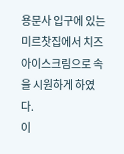용문사 입구에 있는 미르찻집에서 치즈아이스크림으로 속을 시원하게 하였다.
이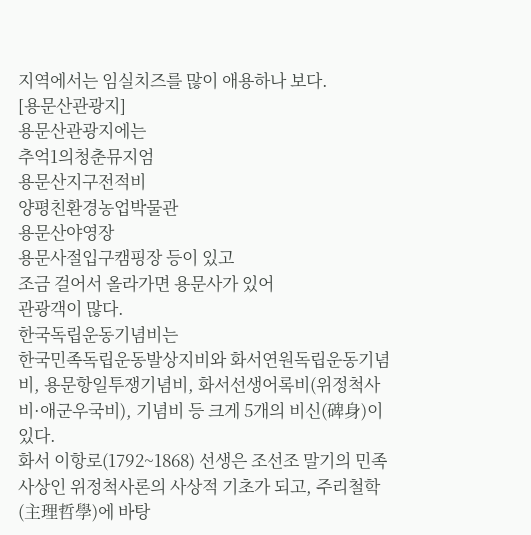지역에서는 임실치즈를 많이 애용하나 보다.
[용문산관광지]
용문산관광지에는
추억1의청춘뮤지엄
용문산지구전적비
양평친환경농업박물관
용문산야영장
용문사절입구캠핑장 등이 있고
조금 걸어서 올라가면 용문사가 있어
관광객이 많다.
한국독립운동기념비는
한국민족독립운동발상지비와 화서연원독립운동기념비, 용문항일투쟁기념비, 화서선생어록비(위정척사비·애군우국비), 기념비 등 크게 5개의 비신(碑身)이 있다.
화서 이항로(1792~1868) 선생은 조선조 말기의 민족사상인 위정척사론의 사상적 기초가 되고, 주리철학(主理哲學)에 바탕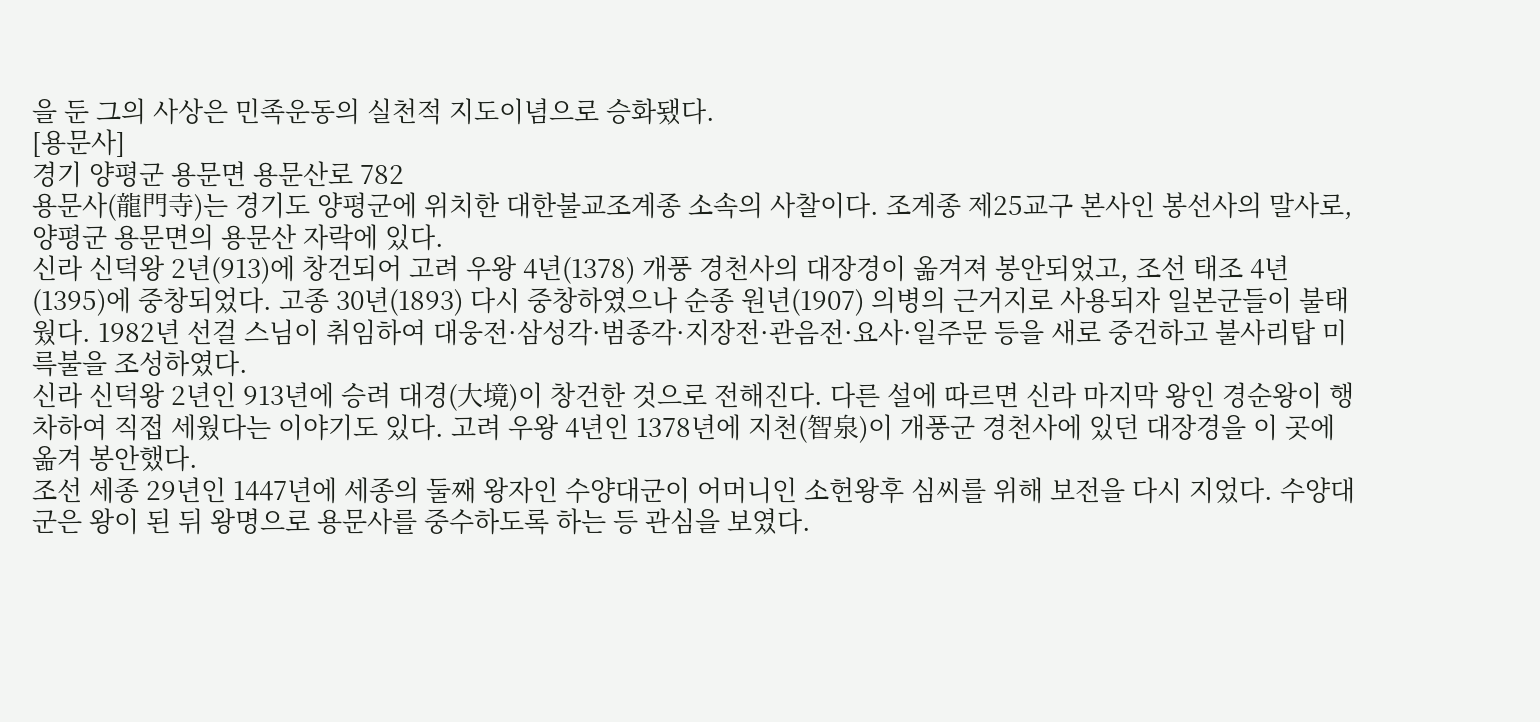을 둔 그의 사상은 민족운동의 실천적 지도이념으로 승화됐다.
[용문사]
경기 양평군 용문면 용문산로 782
용문사(龍門寺)는 경기도 양평군에 위치한 대한불교조계종 소속의 사찰이다. 조계종 제25교구 본사인 봉선사의 말사로, 양평군 용문면의 용문산 자락에 있다.
신라 신덕왕 2년(913)에 창건되어 고려 우왕 4년(1378) 개풍 경천사의 대장경이 옮겨져 봉안되었고, 조선 태조 4년(1395)에 중창되었다. 고종 30년(1893) 다시 중창하였으나 순종 원년(1907) 의병의 근거지로 사용되자 일본군들이 불태웠다. 1982년 선걸 스님이 취임하여 대웅전·삼성각·범종각·지장전·관음전·요사·일주문 등을 새로 중건하고 불사리탑 미륵불을 조성하였다.
신라 신덕왕 2년인 913년에 승려 대경(大境)이 창건한 것으로 전해진다. 다른 설에 따르면 신라 마지막 왕인 경순왕이 행차하여 직접 세웠다는 이야기도 있다. 고려 우왕 4년인 1378년에 지천(智泉)이 개풍군 경천사에 있던 대장경을 이 곳에 옮겨 봉안했다.
조선 세종 29년인 1447년에 세종의 둘째 왕자인 수양대군이 어머니인 소헌왕후 심씨를 위해 보전을 다시 지었다. 수양대군은 왕이 된 뒤 왕명으로 용문사를 중수하도록 하는 등 관심을 보였다.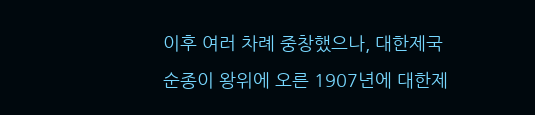이후 여러 차례 중창했으나, 대한제국 순종이 왕위에 오른 1907년에 대한제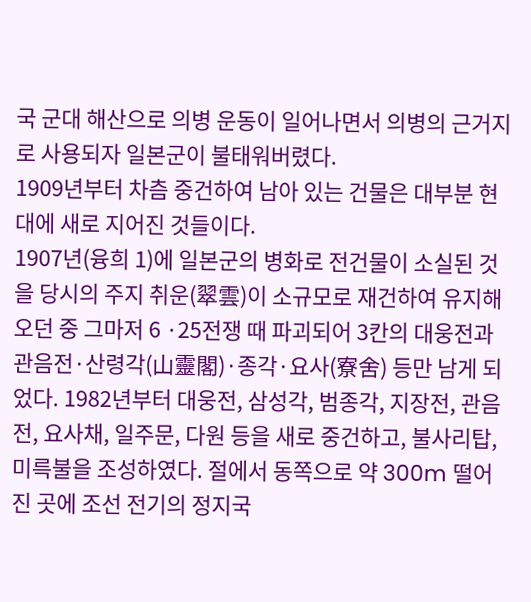국 군대 해산으로 의병 운동이 일어나면서 의병의 근거지로 사용되자 일본군이 불태워버렸다.
1909년부터 차츰 중건하여 남아 있는 건물은 대부분 현대에 새로 지어진 것들이다.
1907년(융희 1)에 일본군의 병화로 전건물이 소실된 것을 당시의 주지 취운(翠雲)이 소규모로 재건하여 유지해 오던 중 그마저 6 ·25전쟁 때 파괴되어 3칸의 대웅전과 관음전·산령각(山靈閣)·종각·요사(寮舍) 등만 남게 되었다. 1982년부터 대웅전, 삼성각, 범종각, 지장전, 관음전, 요사채, 일주문, 다원 등을 새로 중건하고, 불사리탑, 미륵불을 조성하였다. 절에서 동쪽으로 약 300m 떨어진 곳에 조선 전기의 정지국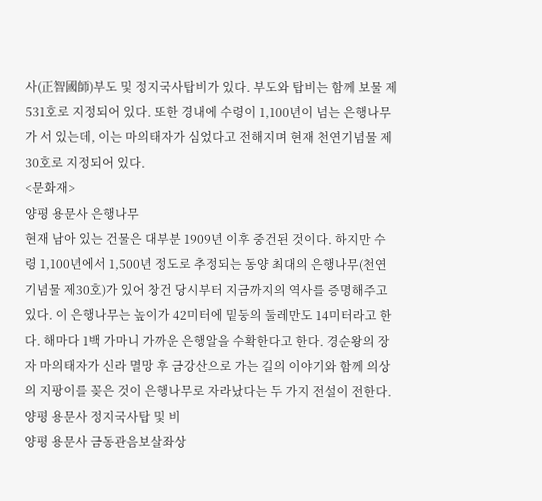사(正智國師)부도 및 정지국사탑비가 있다. 부도와 탑비는 함께 보물 제531호로 지정되어 있다. 또한 경내에 수령이 1,100년이 넘는 은행나무가 서 있는데, 이는 마의태자가 심었다고 전해지며 현재 천연기념물 제30호로 지정되어 있다.
<문화재>
양평 용문사 은행나무
현재 남아 있는 건물은 대부분 1909년 이후 중건된 것이다. 하지만 수령 1,100년에서 1,500년 정도로 추정되는 동양 최대의 은행나무(천연기념물 제30호)가 있어 창건 당시부터 지금까지의 역사를 증명해주고 있다. 이 은행나무는 높이가 42미터에 밑둥의 둘레만도 14미터라고 한다. 해마다 1백 가마니 가까운 은행알을 수확한다고 한다. 경순왕의 장자 마의태자가 신라 멸망 후 금강산으로 가는 길의 이야기와 함께 의상의 지팡이를 꽂은 것이 은행나무로 자라났다는 두 가지 전설이 전한다.
양평 용문사 정지국사탑 및 비
양평 용문사 금동관음보살좌상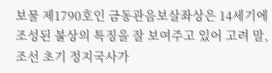보물 제1790호인 금동관음보살좌상은 14세기에 조성된 불상의 특징을 잘 보여주고 있어 고려 말, 조선 초기 정지국사가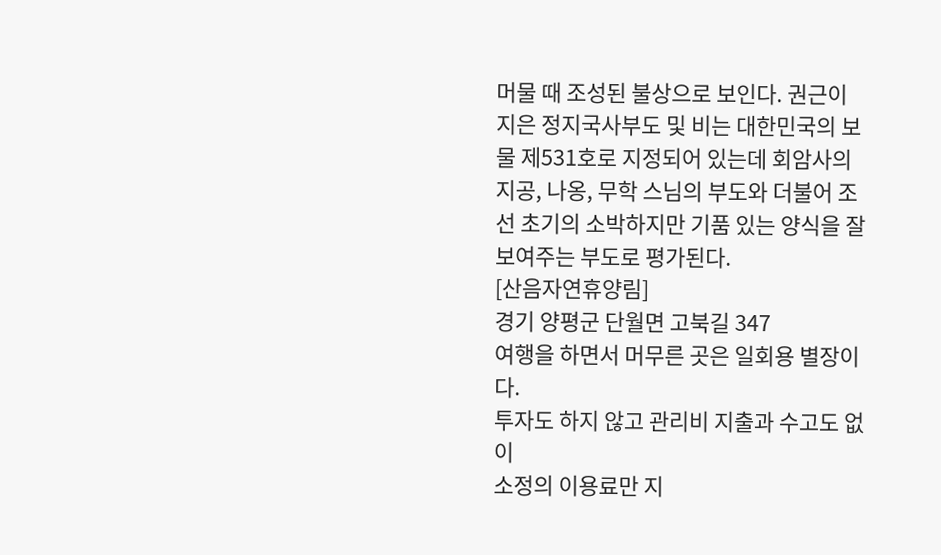머물 때 조성된 불상으로 보인다. 권근이 지은 정지국사부도 및 비는 대한민국의 보물 제531호로 지정되어 있는데 회암사의 지공, 나옹, 무학 스님의 부도와 더불어 조선 초기의 소박하지만 기품 있는 양식을 잘 보여주는 부도로 평가된다.
[산음자연휴양림]
경기 양평군 단월면 고북길 347
여행을 하면서 머무른 곳은 일회용 별장이다.
투자도 하지 않고 관리비 지출과 수고도 없이
소정의 이용료만 지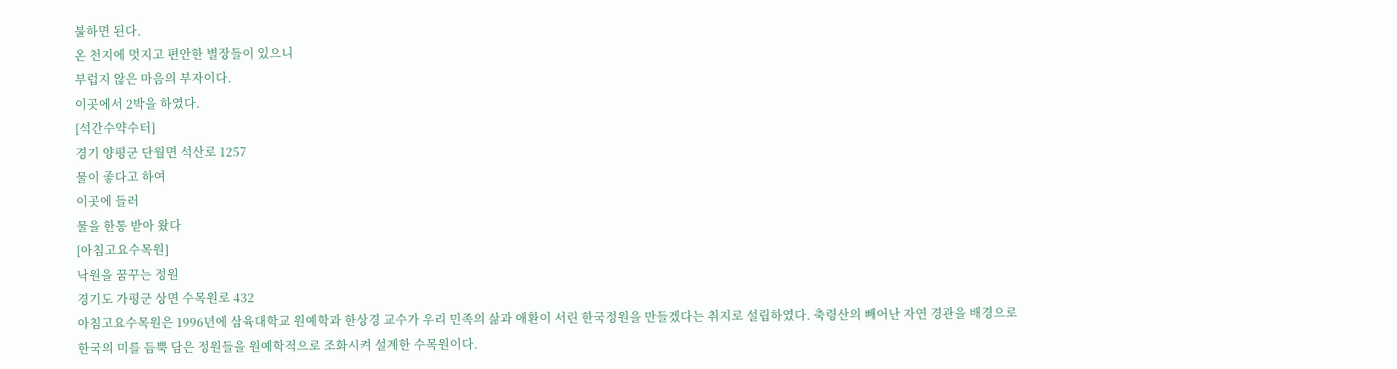불하면 된다.
온 천지에 멋지고 편안한 별장들이 있으니
부럽지 않은 마음의 부자이다.
이곳에서 2박을 하였다.
[석간수약수터]
경기 양평군 단월면 석산로 1257
물이 좋다고 하여
이곳에 들러
물을 한통 받아 왔다
[아침고요수목원]
낙원을 꿈꾸는 정원
경기도 가평군 상면 수목원로 432
아침고요수목원은 1996년에 삼육대학교 원예학과 한상경 교수가 우리 민족의 삶과 애환이 서린 한국정원을 만들겠다는 취지로 설립하였다. 축령산의 빼어난 자연 경관을 배경으로 한국의 미를 듬뿍 담은 정원들을 원예학적으로 조화시켜 설계한 수목원이다.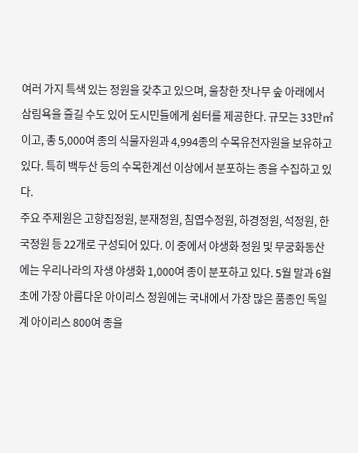여러 가지 특색 있는 정원을 갖추고 있으며, 울창한 잣나무 숲 아래에서 삼림욕을 즐길 수도 있어 도시민들에게 쉼터를 제공한다. 규모는 33만㎡이고, 총 5,000여 종의 식물자원과 4,994종의 수목유전자원을 보유하고 있다. 특히 백두산 등의 수목한계선 이상에서 분포하는 종을 수집하고 있다.
주요 주제원은 고향집정원, 분재정원, 침엽수정원, 하경정원, 석정원, 한국정원 등 22개로 구성되어 있다. 이 중에서 야생화 정원 및 무궁화동산에는 우리나라의 자생 야생화 1,000여 종이 분포하고 있다. 5월 말과 6월 초에 가장 아름다운 아이리스 정원에는 국내에서 가장 많은 품종인 독일계 아이리스 800여 종을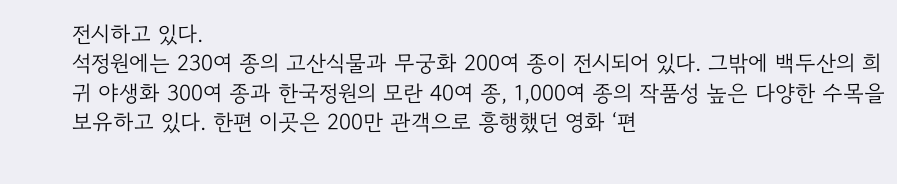전시하고 있다.
석정원에는 230여 종의 고산식물과 무궁화 200여 종이 전시되어 있다. 그밖에 백두산의 희귀 야생화 300여 종과 한국정원의 모란 40여 종, 1,000여 종의 작품성 높은 다양한 수목을 보유하고 있다. 한편 이곳은 200만 관객으로 흥행했던 영화 ‘편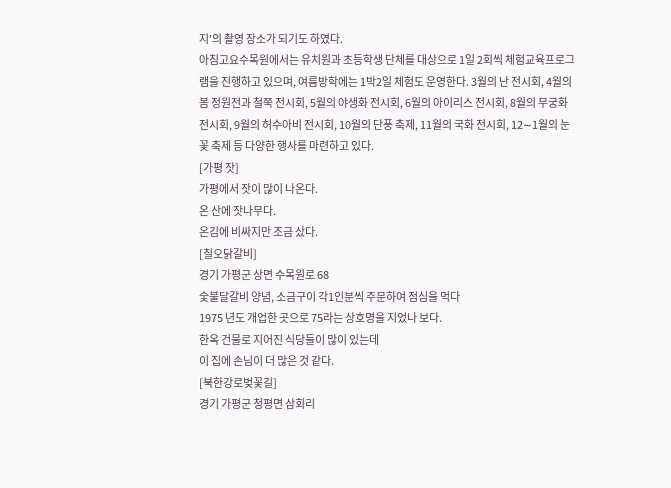지’의 촬영 장소가 되기도 하였다.
아침고요수목원에서는 유치원과 초등학생 단체를 대상으로 1일 2회씩 체험교육프로그램을 진행하고 있으며, 여름방학에는 1박2일 체험도 운영한다. 3월의 난 전시회, 4월의 봄 정원전과 철쭉 전시회, 5월의 야생화 전시회, 6월의 아이리스 전시회, 8월의 무궁화 전시회, 9월의 허수아비 전시회, 10월의 단풍 축제, 11월의 국화 전시회, 12∼1월의 눈꽃 축제 등 다양한 행사를 마련하고 있다.
[가평 잣]
가평에서 잣이 많이 나온다.
온 산에 잣나무다.
온김에 비싸지만 조금 샀다.
[칠오닭갈비]
경기 가평군 상면 수목원로 68
숯불달갈비 양념, 소금구이 각1인분씩 주문하여 점심을 먹다
1975 년도 개업한 곳으로 75라는 상호명을 지었나 보다.
한옥 건물로 지어진 식당들이 많이 있는데
이 집에 손님이 더 많은 것 같다.
[북한강로벚꽃길]
경기 가평군 청평면 삼회리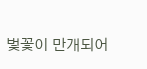벛꽃이 만개되어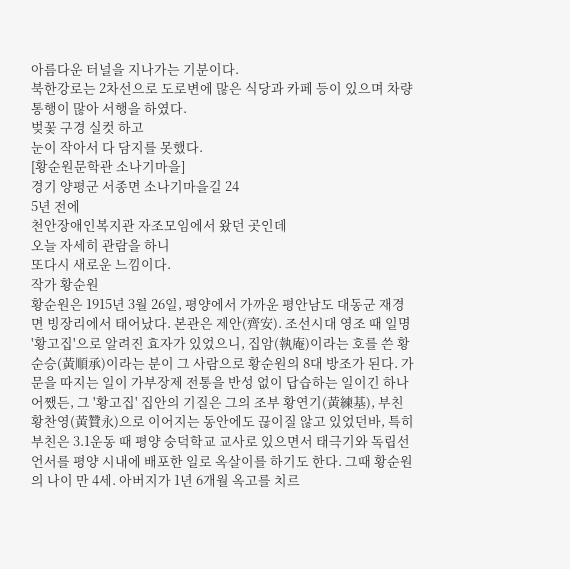아름다운 터널을 지나가는 기분이다.
북한강로는 2차선으로 도로변에 많은 식당과 카페 등이 있으며 차량통행이 많아 서행을 하였다.
벚꽃 구경 실컷 하고
눈이 작아서 다 담지를 못했다.
[황순원문학관 소나기마을]
경기 양평군 서종면 소나기마을길 24
5년 전에
천안장애인복지관 자조모임에서 왔던 곳인데
오늘 자세히 관람을 하니
또다시 새로운 느낌이다.
작가 황순원
황순원은 1915년 3월 26일, 평양에서 가까운 평안남도 대동군 재경면 빙장리에서 태어났다. 본관은 제안(齊安). 조선시대 영조 때 일명 '황고집'으로 알려진 효자가 있었으니, 집암(執庵)이라는 호를 쓴 황순승(黃順承)이라는 분이 그 사람으로 황순원의 8대 방조가 된다. 가문을 따지는 일이 가부장제 전통을 반성 없이 답습하는 일이긴 하나 어쨌든, 그 '황고집' 집안의 기질은 그의 조부 황연기(黃練基), 부친 황찬영(黃贊永)으로 이어지는 동안에도 끊이질 않고 있었던바, 특히 부친은 3.1운동 때 평양 숭덕학교 교사로 있으면서 태극기와 독립선언서를 평양 시내에 배포한 일로 옥살이를 하기도 한다. 그때 황순원의 나이 만 4세. 아버지가 1년 6개월 옥고를 치르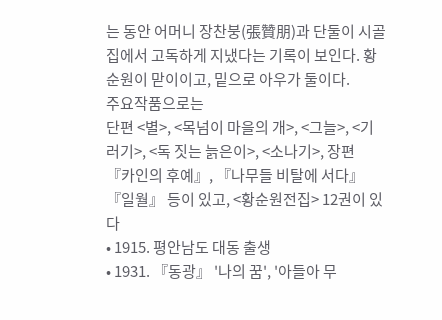는 동안 어머니 장찬붕(張贊朋)과 단둘이 시골집에서 고독하게 지냈다는 기록이 보인다. 황순원이 맏이이고, 밑으로 아우가 둘이다.
주요작품으로는
단편 <별>, <목넘이 마을의 개>, <그늘>, <기러기>, <독 짓는 늙은이>, <소나기>, 장편 『카인의 후예』, 『나무들 비탈에 서다』『일월』 등이 있고, <황순원전집> 12권이 있다
• 1915. 평안남도 대동 출생
• 1931. 『동광』 '나의 꿈', '아들아 무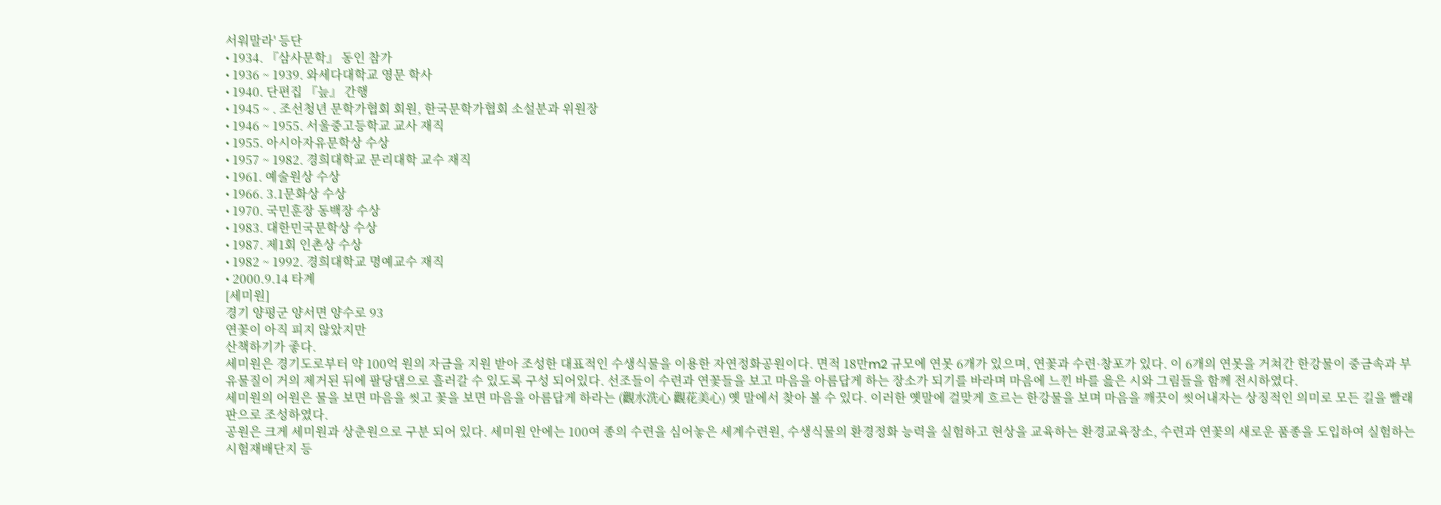서워말라' 등단
• 1934. 『삼사문학』 동인 참가
• 1936 ~ 1939. 와세다대학교 영문 학사
• 1940. 단편집 『늪』 간행
• 1945 ~ . 조선청년 문학가협회 회원, 한국문학가협회 소설분과 위원장
• 1946 ~ 1955. 서울중고등학교 교사 재직
• 1955. 아시아자유문학상 수상
• 1957 ~ 1982. 경희대학교 문리대학 교수 재직
• 1961. 예술원상 수상
• 1966. 3.1문화상 수상
• 1970. 국민훈장 동백장 수상
• 1983. 대한민국문학상 수상
• 1987. 제1회 인촌상 수상
• 1982 ~ 1992. 경희대학교 명예교수 재직
• 2000.9.14 타계
[세미원]
경기 양평군 양서면 양수로 93
연꽃이 아직 피지 않았지만
산책하기가 좋다.
세미원은 경기도로부터 약 100억 원의 자금을 지원 받아 조성한 대표적인 수생식물을 이용한 자연정화공원이다. 면적 18만m2 규모에 연못 6개가 있으며, 연꽃과 수련·창포가 있다. 이 6개의 연못을 거쳐간 한강물이 중금속과 부유물질이 거의 제거된 뒤에 팔당댐으로 흘러갈 수 있도록 구성 되어있다. 선조들이 수련과 연꽃들을 보고 마음을 아름답게 하는 장소가 되기를 바라며 마음에 느낀 바를 읊은 시와 그림들을 함께 전시하였다.
세미원의 어원은 물을 보면 마음을 씻고 꽃을 보면 마음을 아름답게 하라는 (觀水洗心 觀花美心) 옛 말에서 찾아 볼 수 있다. 이러한 옛말에 걸맞게 흐르는 한강물을 보며 마음을 깨끗이 씻어내자는 상징적인 의미로 모든 길을 빨래판으로 조성하였다.
공원은 크게 세미원과 상춘원으로 구분 되어 있다. 세미원 안에는 100여 종의 수련을 심어놓은 세계수련원, 수생식물의 환경정화 능력을 실험하고 현상을 교육하는 환경교육장소, 수련과 연꽃의 새로운 품종을 도입하여 실험하는 시험재배단지 등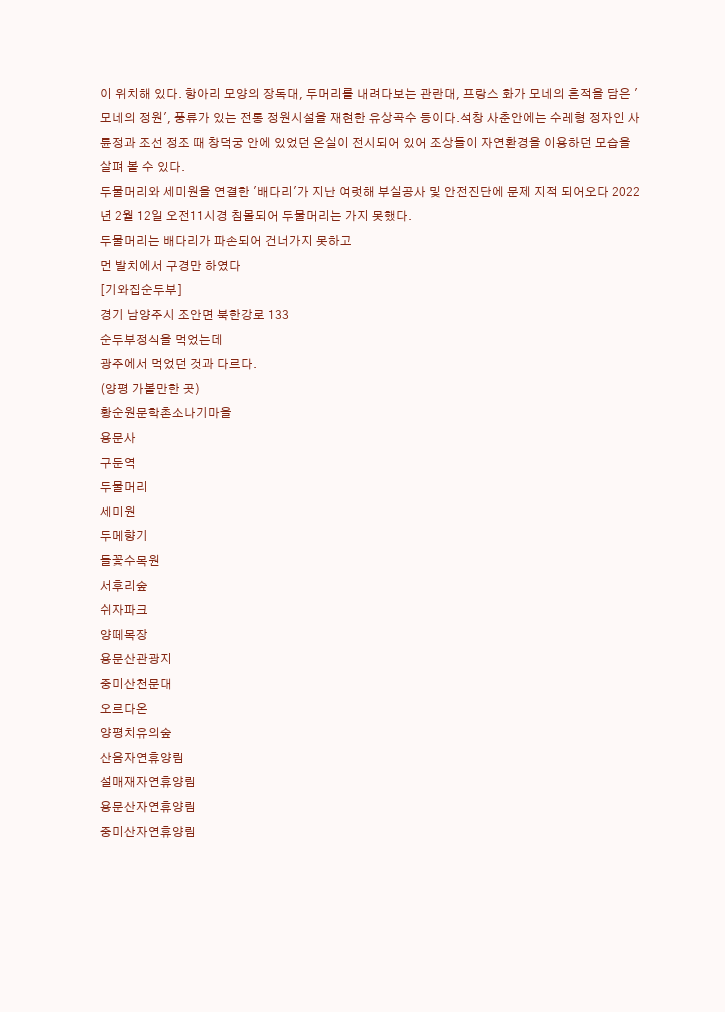이 위치해 있다. 항아리 모양의 장독대, 두머리를 내려다보는 관란대, 프랑스 화가 모네의 흔적을 담은 '모네의 정원', 풍류가 있는 전통 정원시설을 재현한 유상곡수 등이다.석창 사춘안에는 수레형 정자인 사륜정과 조선 정조 때 창덕궁 안에 있었던 온실이 전시되어 있어 조상들이 자연환경을 이용하던 모습을 살펴 볼 수 있다.
두물머리와 세미원을 연결한 '배다리'가 지난 여럿해 부실공사 및 안전진단에 문제 지적 되어오다 2022년 2월 12일 오전11시경 침몰되어 두물머리는 가지 못했다.
두물머리는 배다리가 파손되어 건너가지 못하고
먼 발치에서 구경만 하였다
[기와집순두부]
경기 남양주시 조안면 북한강로 133
순두부정식을 먹었는데
광주에서 먹었던 것과 다르다.
(양평 가볼만한 곳)
황순원문학촌소나기마을
용문사
구둔역
두물머리
세미원
두메향기
들꽃수목원
서후리숲
쉬자파크
양떼목장
용문산관광지
중미산천문대
오르다온
양평치유의숲
산음자연휴양림
설매재자연휴양림
용문산자연휴양림
중미산자연휴양림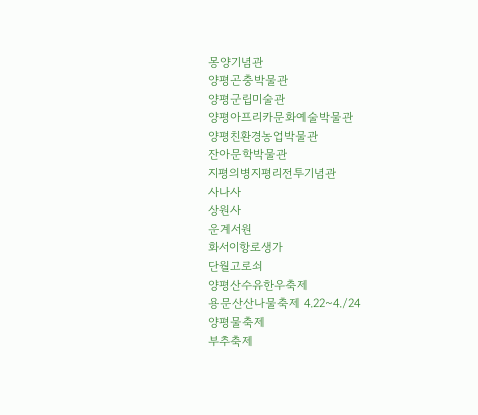몽양기념관
양평곤충박물관
양평군립미술관
양평아프리카문화예술박물관
양평친환경농업박물관
잔아문학박물관
지평의병지평리전투기념관
사나사
상원사
운계서원
화서이항로생가
단월고로쇠
양평산수유한우축제
용문산산나물축제 4.22~4./24
양평물축제
부추축제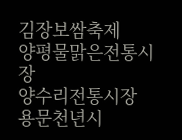김장보쌈축제
양평물맑은전통시장
양수리전통시장
용문천년시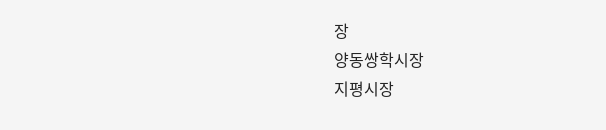장
양동쌍학시장
지평시장